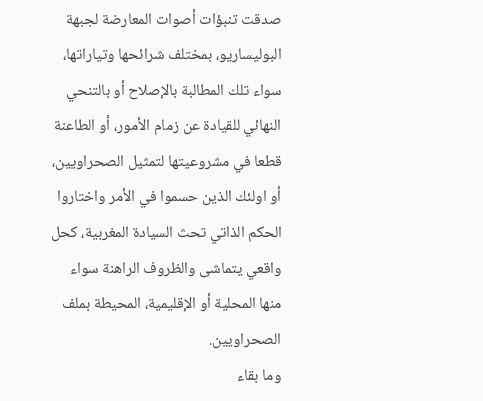صدقت تنبؤات أصوات المعارضة لجبهة البوليساريو، بمختلف شرائحها وتياراتها، سواء تلك المطالبة بالإصلاح أو بالتنحي النهائي للقيادة عن زمام الأمور، أو الطاعنة قطعا في مشروعيتها لتمثيل الصحراويين، أو اولئك الذين حسموا في الأمر واختاروا الحكم الذاتي تحث السيادة المغربية، كحل واقعي يتماشى والظروف الراهنة سواء منها المحلية أو الإقليمية، المحيطة بملف الصحراويين.
وما بقاء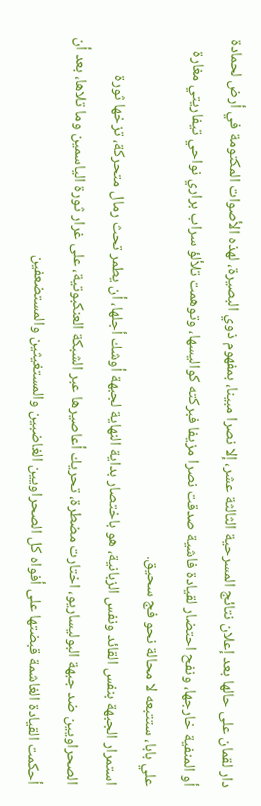دار لقمان على حالها بعد إعلان نتائج المسرحية الثالثة عشر، إلا نصرا مبينا، بمفهوم ذوي البصيرة، لهذه الأصوات المكتومة في أرض لحمادة أو المنفية خارجها، ونفح احتضار لقيادة فاشية صدقت نصرا مزيفا فبركته كواليسها، وتوهمت تلألؤ سراب براري نواحي تيفاريتي مغارة علي بابا، ستتبعه لا محالة نحو فج سحيق.
استمرار الجبهة بنفس القائد ونفس الزبانية، هو باختصار بداية النهاية لجبهة أوشك أجلها، أن يطمر تحث رمال متحركة، تزخها ثورة الصحراويين ضد جبهة البوليساريو، اختارت مضطرة، تحريك أعاصيرها عبر الشبكة العنكبوتية، على غرار ثورة الياسمين وما تلاها، بعد أن أحكمت القيادة الغاشمة قبضتها على أفواه كل الصحراويين الغاضبين والمستغيثين والمستضعفين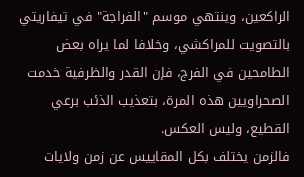الراكعين، وينتهي موسم "الفراجة" في تيفاريتي بالتصويت للمراكشي، وخلافا لما يراه بعض الطامحين في الفرج، فإن القدر والظرفية خدمت الصحراويين هذه المرة، بتعذيب الذئب برعي القطيع، وليس العكس.
فالزمن يختلف بكل المقاييس عن زمن ولايات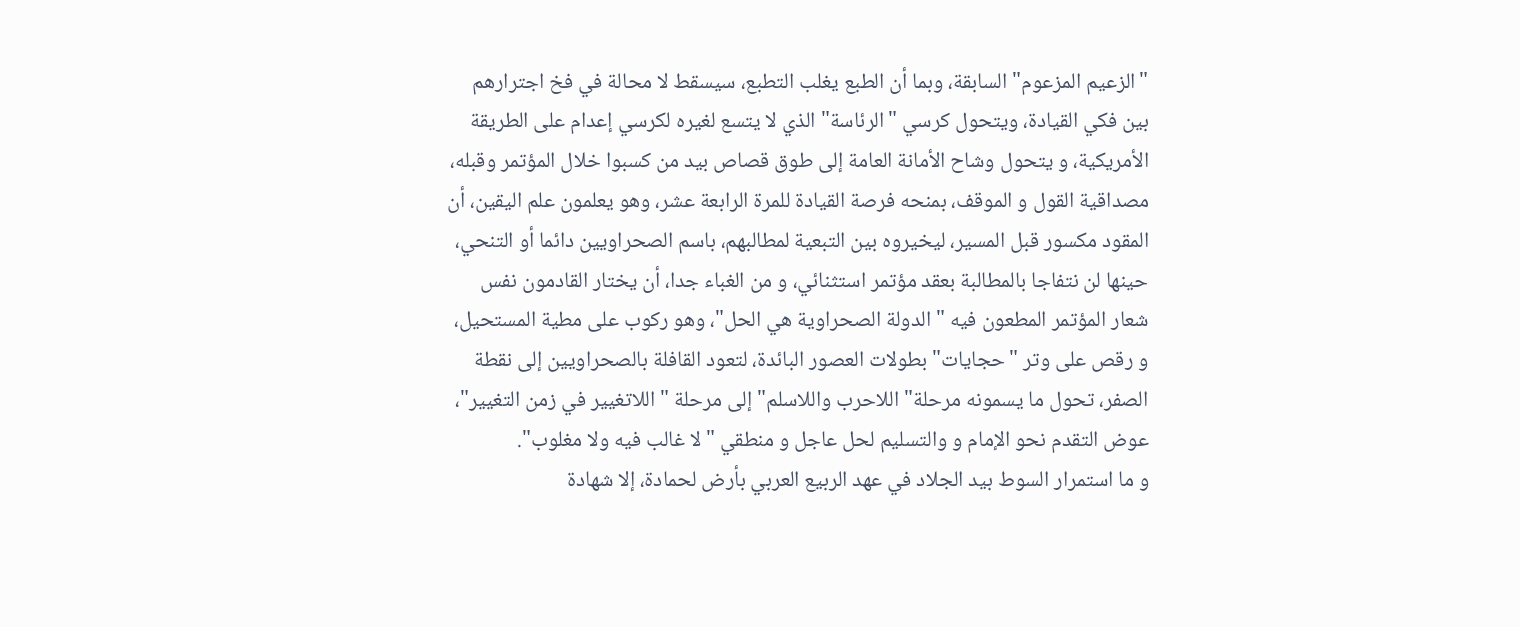"الزعيم المزعوم" السابقة، وبما أن الطبع يغلب التطبع، سيسقط لا محالة في فخ اجترارهم بين فكي القيادة، ويتحول كرسي "الرئاسة" الذي لا يتسع لغيره لكرسي إعدام على الطريقة الأمريكية، و يتحول وشاح الأمانة العامة إلى طوق قصاص بيد من كسبوا خلال المؤتمر وقبله، مصداقية القول و الموقف، بمنحه فرصة القيادة للمرة الرابعة عشر، وهو يعلمون علم اليقين، أن المقود مكسور قبل المسير، ليخيروه بين التبعية لمطالبهم، باسم الصحراويين دائما أو التنحي، حينها لن نتفاجا بالمطالبة بعقد مؤتمر استثنائي، و من الغباء جدا، أن يختار القادمون نفس شعار المؤتمر المطعون فيه " الدولة الصحراوية هي الحل"، وهو ركوب على مطية المستحيل، و رقص على وتر "حجايات" بطولات العصور البائدة، لتعود القافلة بالصحراويين إلى نقطة الصفر، تحول ما يسمونه مرحلة" اللاحرب واللاسلم" إلى مرحلة " اللاتغيير في زمن التغيير"، عوض التقدم نحو الإمام و والتسليم لحل عاجل و منطقي " لا غالب فيه ولا مغلوب".
و ما استمرار السوط بيد الجلاد في عهد الربيع العربي بأرض لحمادة، إلا شهادة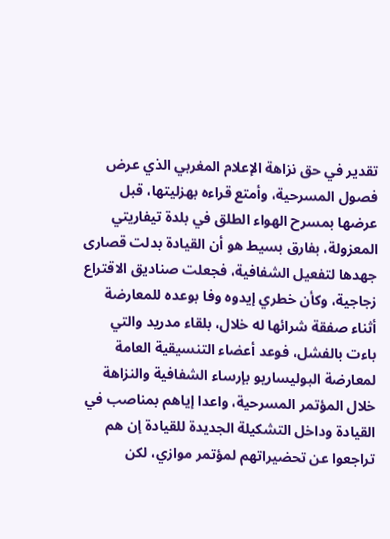تقدير في حق نزاهة الإعلام المغربي الذي عرض فصول المسرحية، وأمتع قراءه بهزليتها، قبل عرضها بمسرح الهواء الطلق في بلدة تيفاريتي المعزولة، بفارق بسيط هو أن القيادة بدلت قصارى جهدها لتفعيل الشفافية، فجعلت صناديق الاقتراع زجاجية، وكأن خطري إيدوه وفا بوعده للمعارضة أثناء صفقة شرائها له خلال، بلقاء مدريد والتي باءت بالفشل، فوعد أعضاء التنسيقية العامة لمعارضة البوليساريو بإرساء الشفافية والنزاهة خلال المؤتمر المسرحية، واعدا إياهم بمناصب في القيادة وداخل التشكيلة الجديدة للقيادة إن هم تراجعوا عن تحضيراتهم لمؤتمر موازي، لكن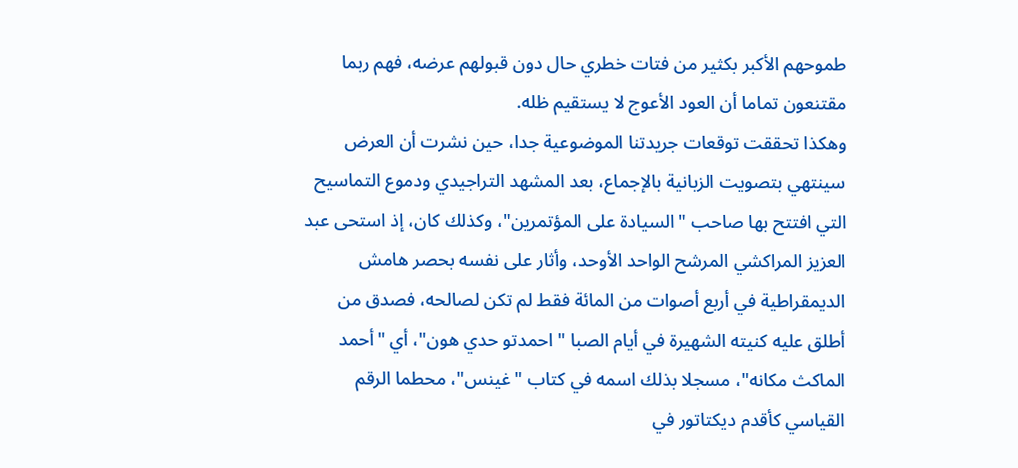طموحهم الأكبر بكثير من فتات خطري حال دون قبولهم عرضه، فهم ربما مقتنعون تماما أن العود الأعوج لا يستقيم ظله.
وهكذا تحققت توقعات جريدتنا الموضوعية جدا، حين نشرت أن العرض سينتهي بتصويت الزبانية بالإجماع، بعد المشهد التراجيدي ودموع التماسيح التي افتتح بها صاحب "السيادة على المؤتمرين"، وكذلك كان، إذ استحى عبد العزيز المراكشي المرشح الواحد الأوحد، وأثار على نفسه بحصر هامش الديمقراطية في أربع أصوات من المائة فقط لم تكن لصالحه، فصدق من أطلق عليه كنيته الشهيرة في أيام الصبا " احمدتو حدي هون"، أي "أحمد الماكث مكانه"، مسجلا بذلك اسمه في كتاب "غينس"، محطما الرقم القياسي كأقدم ديكتاتور في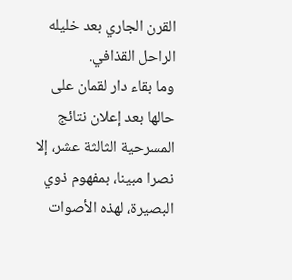القرن الجاري بعد خليله الراحل القذافي.
وما بقاء دار لقمان على حالها بعد إعلان نتائج المسرحية الثالثة عشر، إلا نصرا مبينا، بمفهوم ذوي البصيرة، لهذه الأصوات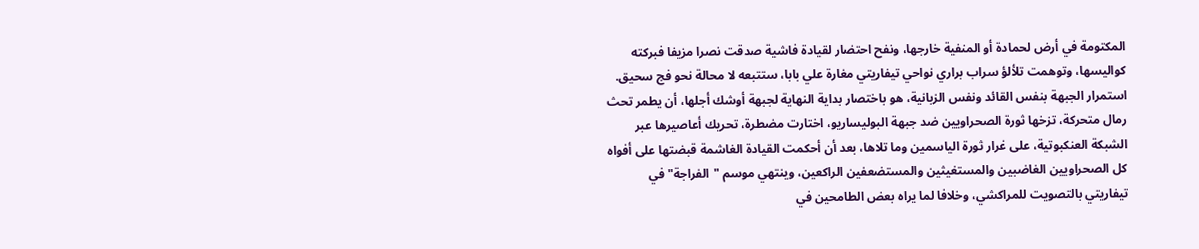المكتومة في أرض لحمادة أو المنفية خارجها، ونفح احتضار لقيادة فاشية صدقت نصرا مزيفا فبركته كواليسها، وتوهمت تلألؤ سراب براري نواحي تيفاريتي مغارة علي بابا، ستتبعه لا محالة نحو فج سحيق.
استمرار الجبهة بنفس القائد ونفس الزبانية، هو باختصار بداية النهاية لجبهة أوشك أجلها، أن يطمر تحث رمال متحركة، تزخها ثورة الصحراويين ضد جبهة البوليساريو، اختارت مضطرة، تحريك أعاصيرها عبر الشبكة العنكبوتية، على غرار ثورة الياسمين وما تلاها، بعد أن أحكمت القيادة الغاشمة قبضتها على أفواه كل الصحراويين الغاضبين والمستغيثين والمستضعفين الراكعين، وينتهي موسم "الفراجة" في تيفاريتي بالتصويت للمراكشي، وخلافا لما يراه بعض الطامحين في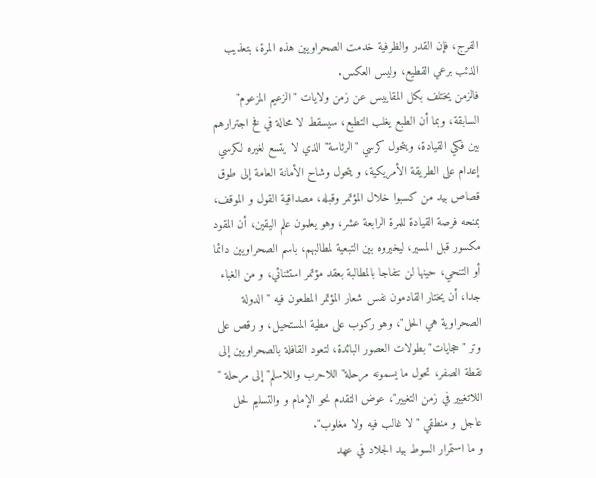الفرج، فإن القدر والظرفية خدمت الصحراويين هذه المرة، بتعذيب الذئب برعي القطيع، وليس العكس.
فالزمن يختلف بكل المقاييس عن زمن ولايات "الزعيم المزعوم" السابقة، وبما أن الطبع يغلب التطبع، سيسقط لا محالة في فخ اجترارهم بين فكي القيادة، ويتحول كرسي "الرئاسة" الذي لا يتسع لغيره لكرسي إعدام على الطريقة الأمريكية، و يتحول وشاح الأمانة العامة إلى طوق قصاص بيد من كسبوا خلال المؤتمر وقبله، مصداقية القول و الموقف، بمنحه فرصة القيادة للمرة الرابعة عشر، وهو يعلمون علم اليقين، أن المقود مكسور قبل المسير، ليخيروه بين التبعية لمطالبهم، باسم الصحراويين دائما أو التنحي، حينها لن نتفاجا بالمطالبة بعقد مؤتمر استثنائي، و من الغباء جدا، أن يختار القادمون نفس شعار المؤتمر المطعون فيه " الدولة الصحراوية هي الحل"، وهو ركوب على مطية المستحيل، و رقص على وتر "حجايات" بطولات العصور البائدة، لتعود القافلة بالصحراويين إلى نقطة الصفر، تحول ما يسمونه مرحلة" اللاحرب واللاسلم" إلى مرحلة " اللاتغيير في زمن التغيير"، عوض التقدم نحو الإمام و والتسليم لحل عاجل و منطقي " لا غالب فيه ولا مغلوب".
و ما استمرار السوط بيد الجلاد في عهد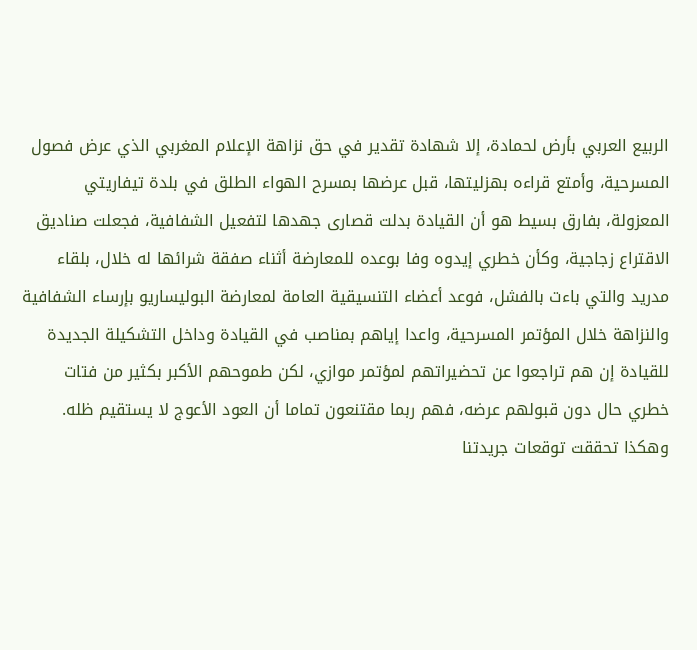الربيع العربي بأرض لحمادة، إلا شهادة تقدير في حق نزاهة الإعلام المغربي الذي عرض فصول المسرحية، وأمتع قراءه بهزليتها، قبل عرضها بمسرح الهواء الطلق في بلدة تيفاريتي المعزولة، بفارق بسيط هو أن القيادة بدلت قصارى جهدها لتفعيل الشفافية، فجعلت صناديق الاقتراع زجاجية، وكأن خطري إيدوه وفا بوعده للمعارضة أثناء صفقة شرائها له خلال، بلقاء مدريد والتي باءت بالفشل، فوعد أعضاء التنسيقية العامة لمعارضة البوليساريو بإرساء الشفافية والنزاهة خلال المؤتمر المسرحية، واعدا إياهم بمناصب في القيادة وداخل التشكيلة الجديدة للقيادة إن هم تراجعوا عن تحضيراتهم لمؤتمر موازي، لكن طموحهم الأكبر بكثير من فتات خطري حال دون قبولهم عرضه، فهم ربما مقتنعون تماما أن العود الأعوج لا يستقيم ظله.
وهكذا تحققت توقعات جريدتنا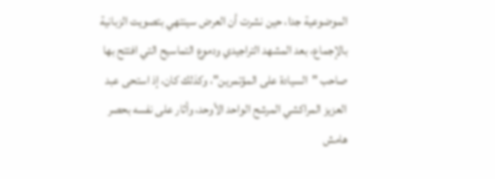الموضوعية جدا، حين نشرت أن العرض سينتهي بتصويت الزبانية بالإجماع، بعد المشهد التراجيدي ودموع التماسيح التي افتتح بها صاحب "السيادة على المؤتمرين"، وكذلك كان، إذ استحى عبد العزيز المراكشي المرشح الواحد الأوحد، وأثار على نفسه بحصر هامش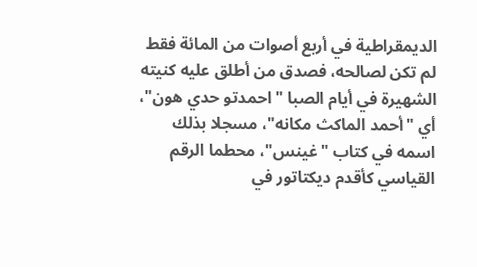الديمقراطية في أربع أصوات من المائة فقط لم تكن لصالحه، فصدق من أطلق عليه كنيته الشهيرة في أيام الصبا " احمدتو حدي هون"، أي "أحمد الماكث مكانه"، مسجلا بذلك اسمه في كتاب "غينس"، محطما الرقم القياسي كأقدم ديكتاتور في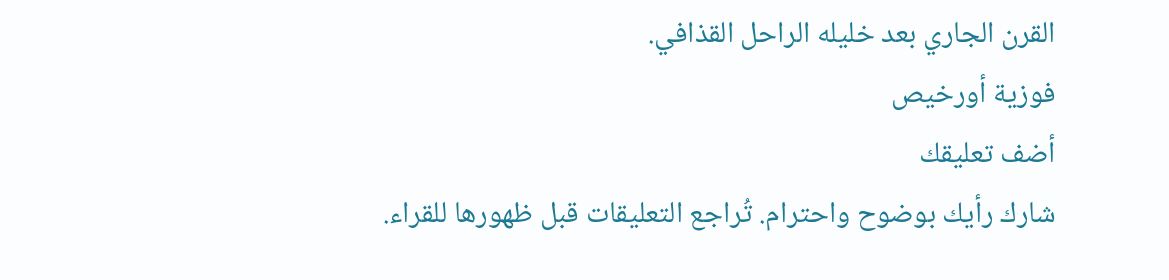القرن الجاري بعد خليله الراحل القذافي.
فوزية أورخيص
أضف تعليقك
شارك رأيك بوضوح واحترام. تُراجع التعليقات قبل ظهورها للقراء.